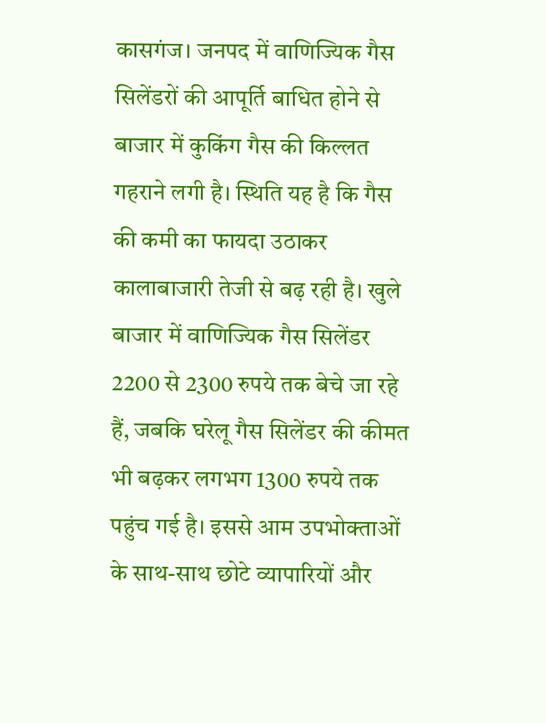कासगंज। जनपद में वाणिज्यिक गैस सिलेंडरों की आपूर्ति बाधित होने से बाजार में कुकिंग गैस की किल्लत गहराने लगी है। स्थिति यह है कि गैस की कमी का फायदा उठाकर कालाबाजारी तेजी से बढ़ रही है। खुले बाजार में वाणिज्यिक गैस सिलेंडर 2200 से 2300 रुपये तक बेचे जा रहे हैं, जबकि घरेलू गैस सिलेंडर की कीमत भी बढ़कर लगभग 1300 रुपये तक पहुंच गई है। इससे आम उपभोक्ताओं के साथ-साथ छोटे व्यापारियों और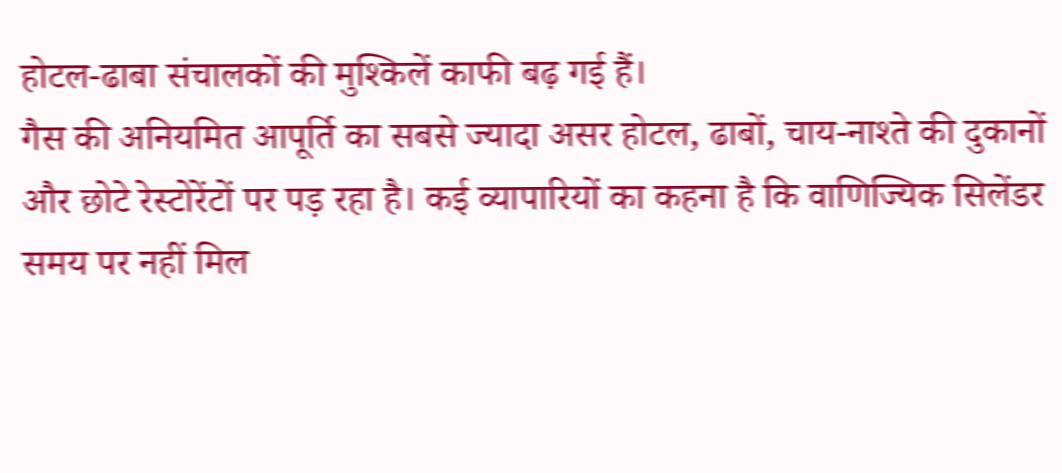होटल-ढाबा संचालकों की मुश्किलें काफी बढ़ गई हैं।
गैस की अनियमित आपूर्ति का सबसे ज्यादा असर होटल, ढाबों, चाय-नाश्ते की दुकानों और छोटे रेस्टोरेंटों पर पड़ रहा है। कई व्यापारियों का कहना है कि वाणिज्यिक सिलेंडर समय पर नहीं मिल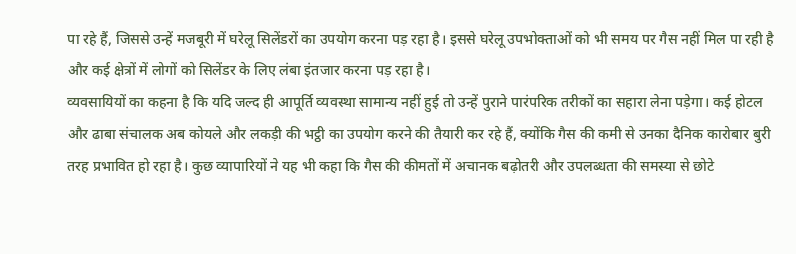पा रहे हैं, जिससे उन्हें मजबूरी में घरेलू सिलेंडरों का उपयोग करना पड़ रहा है। इससे घरेलू उपभोक्ताओं को भी समय पर गैस नहीं मिल पा रही है और कई क्षेत्रों में लोगों को सिलेंडर के लिए लंबा इंतजार करना पड़ रहा है।
व्यवसायियों का कहना है कि यदि जल्द ही आपूर्ति व्यवस्था सामान्य नहीं हुई तो उन्हें पुराने पारंपरिक तरीकों का सहारा लेना पड़ेगा। कई होटल और ढाबा संचालक अब कोयले और लकड़ी की भट्ठी का उपयोग करने की तैयारी कर रहे हैं, क्योंकि गैस की कमी से उनका दैनिक कारोबार बुरी तरह प्रभावित हो रहा है। कुछ व्यापारियों ने यह भी कहा कि गैस की कीमतों में अचानक बढ़ोतरी और उपलब्धता की समस्या से छोटे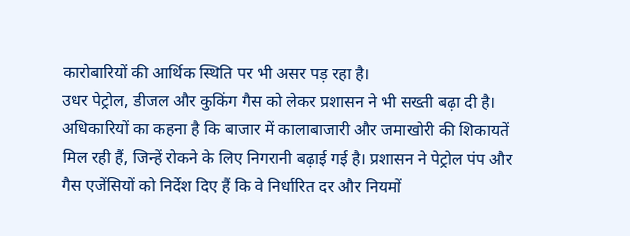कारोबारियों की आर्थिक स्थिति पर भी असर पड़ रहा है।
उधर पेट्रोल, डीजल और कुकिंग गैस को लेकर प्रशासन ने भी सख्ती बढ़ा दी है। अधिकारियों का कहना है कि बाजार में कालाबाजारी और जमाखोरी की शिकायतें मिल रही हैं, जिन्हें रोकने के लिए निगरानी बढ़ाई गई है। प्रशासन ने पेट्रोल पंप और गैस एजेंसियों को निर्देश दिए हैं कि वे निर्धारित दर और नियमों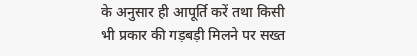के अनुसार ही आपूर्ति करें तथा किसी भी प्रकार की गड़बड़ी मिलने पर सख्त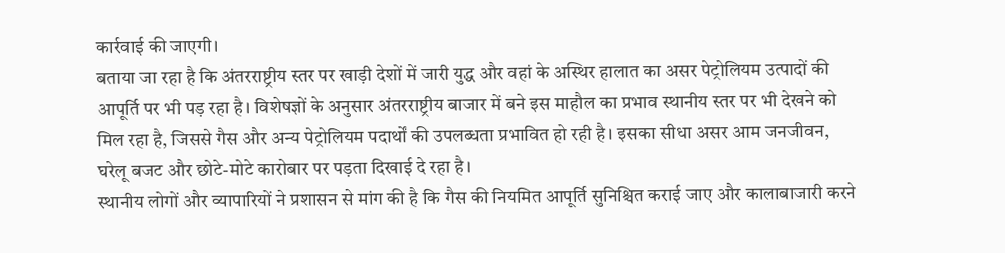कार्रवाई की जाएगी।
बताया जा रहा है कि अंतरराष्ट्रीय स्तर पर खाड़ी देशों में जारी युद्ध और वहां के अस्थिर हालात का असर पेट्रोलियम उत्पादों की आपूर्ति पर भी पड़ रहा है। विशेषज्ञों के अनुसार अंतरराष्ट्रीय बाजार में बने इस माहौल का प्रभाव स्थानीय स्तर पर भी देखने को मिल रहा है, जिससे गैस और अन्य पेट्रोलियम पदार्थों की उपलब्धता प्रभावित हो रही है। इसका सीधा असर आम जनजीवन, घरेलू बजट और छोटे-मोटे कारोबार पर पड़ता दिखाई दे रहा है।
स्थानीय लोगों और व्यापारियों ने प्रशासन से मांग की है कि गैस की नियमित आपूर्ति सुनिश्चित कराई जाए और कालाबाजारी करने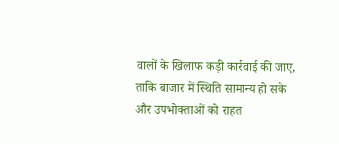वालों के खिलाफ कड़ी कार्रवाई की जाए, ताकि बाजार में स्थिति सामान्य हो सके और उपभोक्ताओं को राहत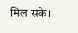मिल सके।